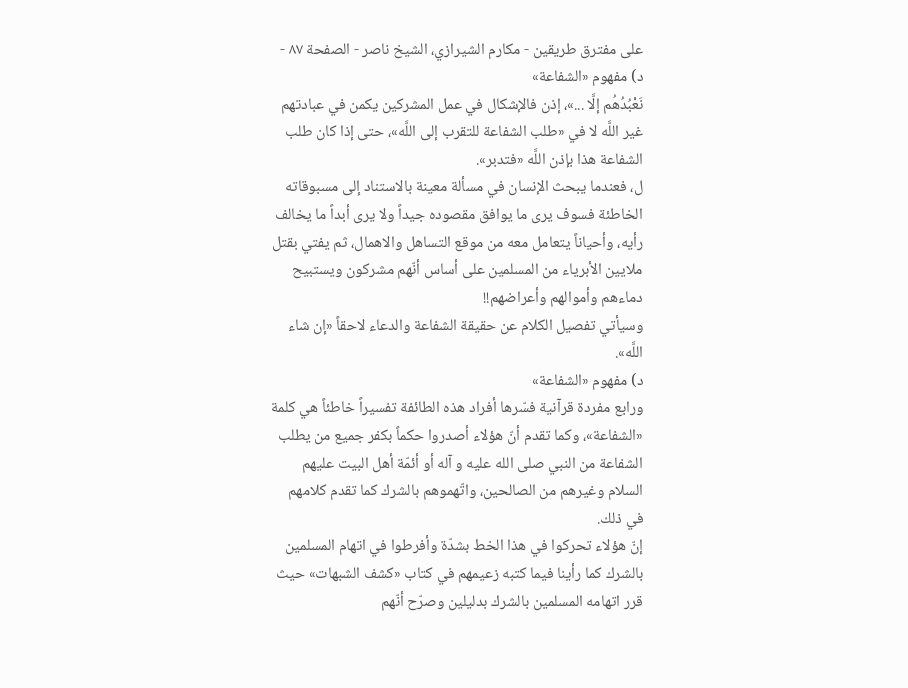على مفترق طريقين - مكارم الشيرازي، الشيخ ناصر - الصفحة ٨٧ - د) مفهوم «الشفاعة»
نَعْبُدُهُم إلَّا ...»، إذن فالإشكال في عمل المشركين يكمن في عبادتهم غير اللَّه لا في «طلب الشفاعة للتقرب إلى اللَّه»، حتى إذا كان طلب الشفاعة هذا بإذن اللَّه «فتدبر».
ل، فعندما يبحث الإنسان في مسألة معينة بالاستناد إلى مسبوقاته الخاطئة فسوف يرى ما يوافق مقصوده جيداً ولا يرى أبداً ما يخالف رأيه، وأحياناً يتعامل معه من موقع التساهل والاهمال، ثم يفتي بقتل ملايين الأبرياء من المسلمين على أساس أنّهم مشركون ويستبيح دماءهم وأموالهم وأعراضهم!!
وسيأتي تفصيل الكلام عن حقيقة الشفاعة والدعاء لاحقاً «إن شاء اللَّه».
د) مفهوم «الشفاعة»
ورابع مفردة قرآنية فسّرها أفراد هذه الطائفة تفسيراً خاطئاً هي كلمة «الشفاعة»، وكما تقدم أنّ هؤلاء أصدروا حكماً بكفر جميع من يطلب الشفاعة من النبي صلى الله عليه و آله أو أئمّة أهل البيت عليهم السلام وغيرهم من الصالحين، واتّهموهم بالشرك كما تقدم كلامهم في ذلك.
إنّ هؤلاء تحركوا في هذا الخط بشدّة وأفرطوا في اتهام المسلمين بالشرك كما رأينا فيما كتبه زعيمهم في كتاب «كشف الشبهات» حيث قرر اتهامه المسلمين بالشرك بدليلين وصرّح أنّهم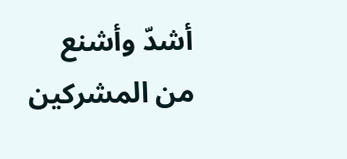أشدّ وأشنع من المشركين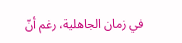في زمان الجاهلية، رغم أنّ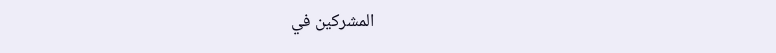المشركين في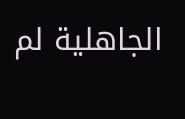الجاهلية لم